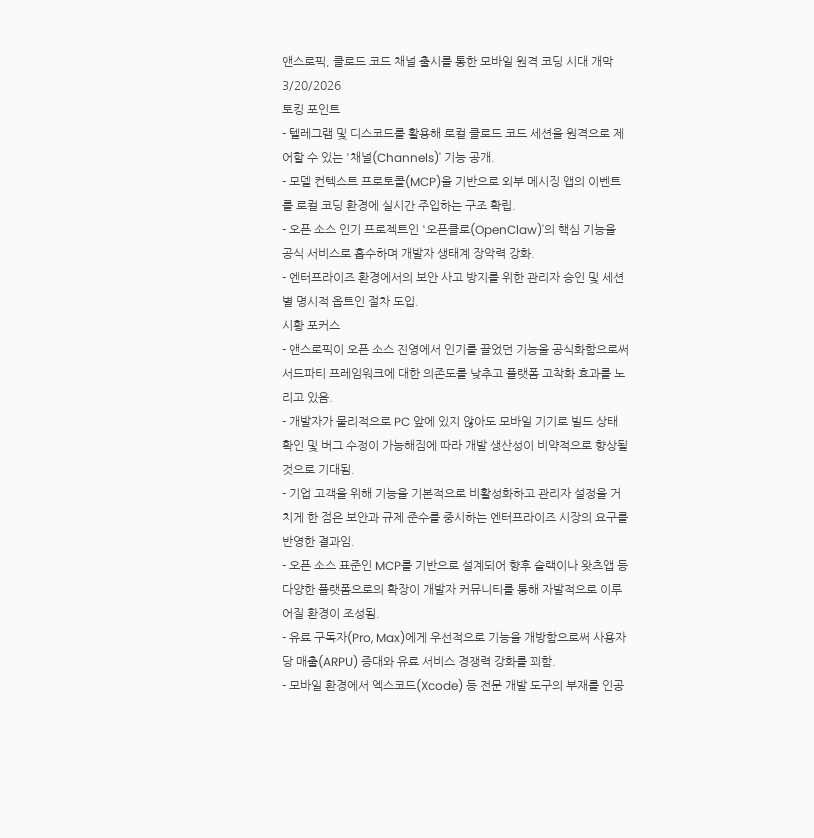앤스로픽, 클로드 코드 채널 출시를 통한 모바일 원격 코딩 시대 개막
3/20/2026
토킹 포인트
- 텔레그램 및 디스코드를 활용해 로컬 클로드 코드 세션을 원격으로 제어할 수 있는 '채널(Channels)' 기능 공개.
- 모델 컨텍스트 프로토콜(MCP)을 기반으로 외부 메시징 앱의 이벤트를 로컬 코딩 환경에 실시간 주입하는 구조 확립.
- 오픈 소스 인기 프로젝트인 '오픈클로(OpenClaw)'의 핵심 기능을 공식 서비스로 흡수하며 개발자 생태계 장악력 강화.
- 엔터프라이즈 환경에서의 보안 사고 방지를 위한 관리자 승인 및 세션별 명시적 옵트인 절차 도입.
시황 포커스
- 앤스로픽이 오픈 소스 진영에서 인기를 끌었던 기능을 공식화함으로써 서드파티 프레임워크에 대한 의존도를 낮추고 플랫폼 고착화 효과를 노리고 있음.
- 개발자가 물리적으로 PC 앞에 있지 않아도 모바일 기기로 빌드 상태 확인 및 버그 수정이 가능해짐에 따라 개발 생산성이 비약적으로 향상될 것으로 기대됨.
- 기업 고객을 위해 기능을 기본적으로 비활성화하고 관리자 설정을 거치게 한 점은 보안과 규제 준수를 중시하는 엔터프라이즈 시장의 요구를 반영한 결과임.
- 오픈 소스 표준인 MCP를 기반으로 설계되어 향후 슬랙이나 왓츠앱 등 다양한 플랫폼으로의 확장이 개발자 커뮤니티를 통해 자발적으로 이루어질 환경이 조성됨.
- 유료 구독자(Pro, Max)에게 우선적으로 기능을 개방함으로써 사용자당 매출(ARPU) 증대와 유료 서비스 경쟁력 강화를 꾀함.
- 모바일 환경에서 엑스코드(Xcode) 등 전문 개발 도구의 부재를 인공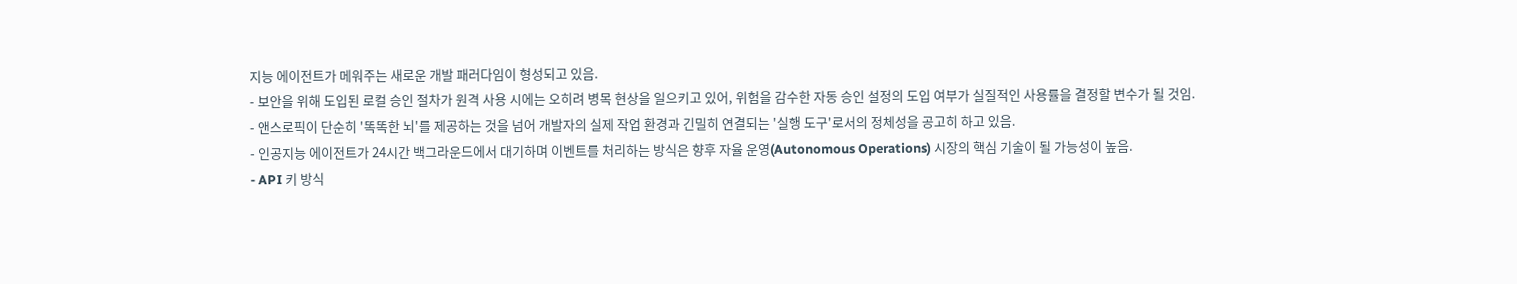지능 에이전트가 메워주는 새로운 개발 패러다임이 형성되고 있음.
- 보안을 위해 도입된 로컬 승인 절차가 원격 사용 시에는 오히려 병목 현상을 일으키고 있어, 위험을 감수한 자동 승인 설정의 도입 여부가 실질적인 사용률을 결정할 변수가 될 것임.
- 앤스로픽이 단순히 '똑똑한 뇌'를 제공하는 것을 넘어 개발자의 실제 작업 환경과 긴밀히 연결되는 '실행 도구'로서의 정체성을 공고히 하고 있음.
- 인공지능 에이전트가 24시간 백그라운드에서 대기하며 이벤트를 처리하는 방식은 향후 자율 운영(Autonomous Operations) 시장의 핵심 기술이 될 가능성이 높음.
- API 키 방식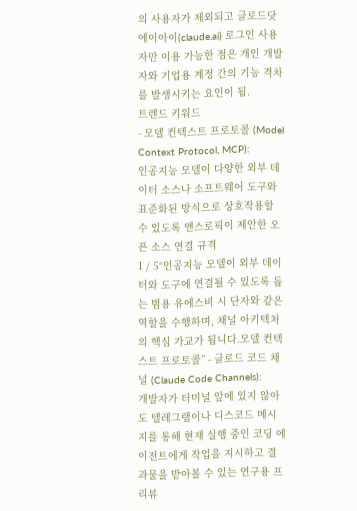의 사용자가 제외되고 클로드닷에이아이(claude.ai) 로그인 사용자만 이용 가능한 점은 개인 개발자와 기업용 계정 간의 기능 격차를 발생시키는 요인이 됨.
트렌드 키워드
- 모델 컨텍스트 프로토콜 (Model Context Protocol, MCP):
인공지능 모델이 다양한 외부 데이터 소스나 소프트웨어 도구와 표준화된 방식으로 상호작용할 수 있도록 앤스로픽이 제안한 오픈 소스 연결 규격
1 / 5“인공지능 모델이 외부 데이터와 도구에 연결될 수 있도록 돕는 범용 유에스비 시 단자와 같은 역할을 수행하며, 채널 아키텍처의 핵심 가교가 됩니다.모델 컨텍스트 프로토콜” - 클로드 코드 채널 (Claude Code Channels):
개발자가 터미널 앞에 있지 않아도 텔레그램이나 디스코드 메시지를 통해 현재 실행 중인 코딩 에이전트에게 작업을 지시하고 결과물을 받아볼 수 있는 연구용 프리뷰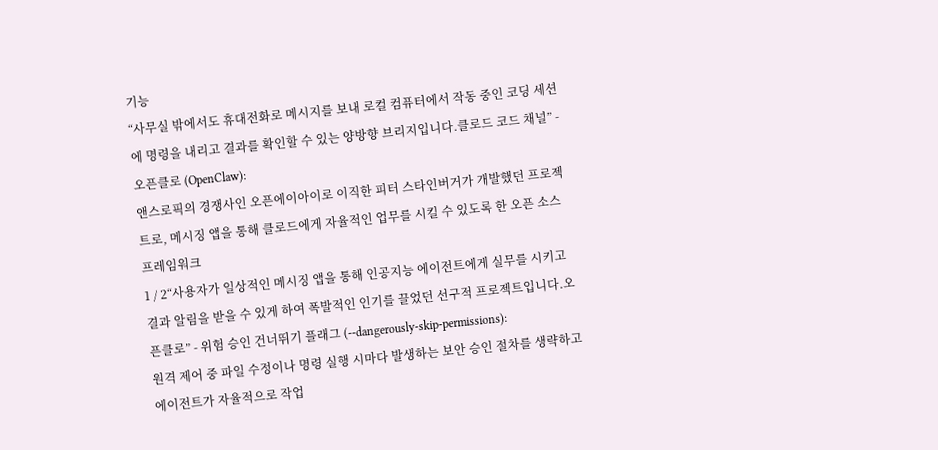기능
“사무실 밖에서도 휴대전화로 메시지를 보내 로컬 컴퓨터에서 작동 중인 코딩 세션에 명령을 내리고 결과를 확인할 수 있는 양방향 브리지입니다.클로드 코드 채널” - 오픈클로 (OpenClaw):
앤스로픽의 경쟁사인 오픈에이아이로 이직한 피터 스타인버거가 개발했던 프로젝트로, 메시징 앱을 통해 클로드에게 자율적인 업무를 시킬 수 있도록 한 오픈 소스 프레임워크
1 / 2“사용자가 일상적인 메시징 앱을 통해 인공지능 에이전트에게 실무를 시키고 결과 알림을 받을 수 있게 하여 폭발적인 인기를 끌었던 선구적 프로젝트입니다.오픈클로” - 위험 승인 건너뛰기 플래그 (--dangerously-skip-permissions):
원격 제어 중 파일 수정이나 명령 실행 시마다 발생하는 보안 승인 절차를 생략하고 에이전트가 자율적으로 작업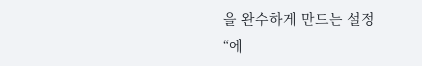을 완수하게 만드는 설정
“에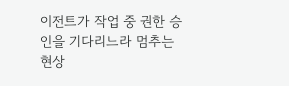이전트가 작업 중 권한 승인을 기다리느라 멈추는 현상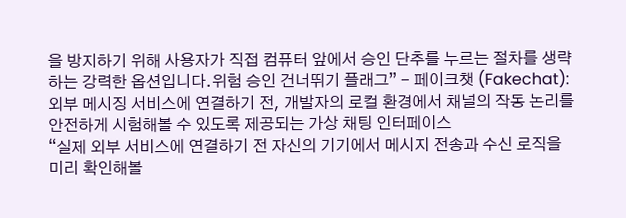을 방지하기 위해 사용자가 직접 컴퓨터 앞에서 승인 단추를 누르는 절차를 생략하는 강력한 옵션입니다.위험 승인 건너뛰기 플래그” - 페이크챗 (Fakechat):
외부 메시징 서비스에 연결하기 전, 개발자의 로컬 환경에서 채널의 작동 논리를 안전하게 시험해볼 수 있도록 제공되는 가상 채팅 인터페이스
“실제 외부 서비스에 연결하기 전 자신의 기기에서 메시지 전송과 수신 로직을 미리 확인해볼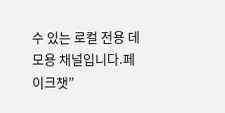수 있는 로컬 전용 데모용 채널입니다.페이크챗”